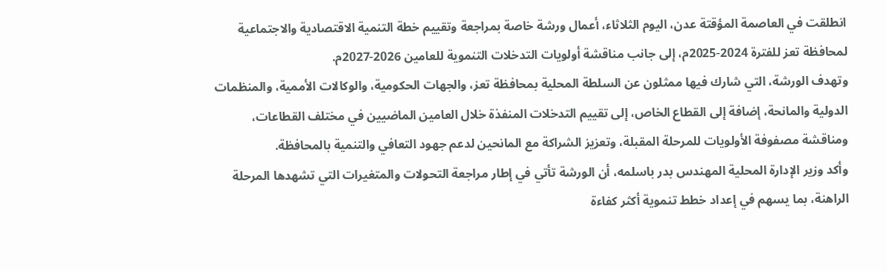انطلقت في العاصمة المؤقتة عدن، اليوم الثلاثاء، أعمال ورشة خاصة بمراجعة وتقييم خطة التنمية الاقتصادية والاجتماعية لمحافظة تعز للفترة 2024-2025م، إلى جانب مناقشة أولويات التدخلات التنموية للعامين 2026-2027م.
وتهدف الورشة، التي شارك فيها ممثلون عن السلطة المحلية بمحافظة تعز، والجهات الحكومية، والوكالات الأممية، والمنظمات الدولية والمانحة، إضافة إلى القطاع الخاص، إلى تقييم التدخلات المنفذة خلال العامين الماضيين في مختلف القطاعات، ومناقشة مصفوفة الأولويات للمرحلة المقبلة، وتعزيز الشراكة مع المانحين لدعم جهود التعافي والتنمية بالمحافظة.
وأكد وزير الإدارة المحلية المهندس بدر باسلمه، أن الورشة تأتي في إطار مراجعة التحولات والمتغيرات التي تشهدها المرحلة الراهنة، بما يسهم في إعداد خطط تنموية أكثر كفاءة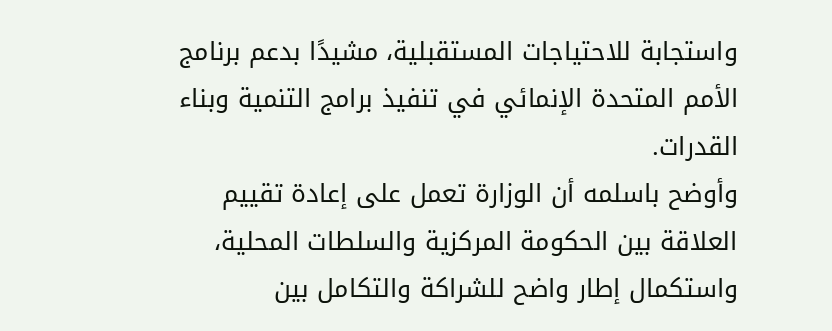واستجابة للاحتياجات المستقبلية، مشيدًا بدعم برنامج الأمم المتحدة الإنمائي في تنفيذ برامج التنمية وبناء القدرات.
وأوضح باسلمه أن الوزارة تعمل على إعادة تقييم العلاقة بين الحكومة المركزية والسلطات المحلية، واستكمال إطار واضح للشراكة والتكامل بين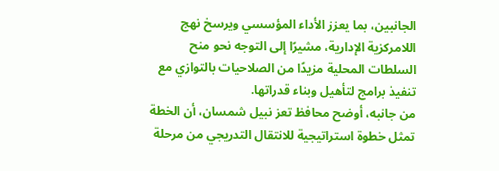الجانبين، بما يعزز الأداء المؤسسي ويرسخ نهج اللامركزية الإدارية، مشيرًا إلى التوجه نحو منح السلطات المحلية مزيدًا من الصلاحيات بالتوازي مع تنفيذ برامج لتأهيل وبناء قدراتها.
من جانبه، أوضح محافظ تعز نبيل شمسان، أن الخطة تمثل خطوة استراتيجية للانتقال التدريجي من مرحلة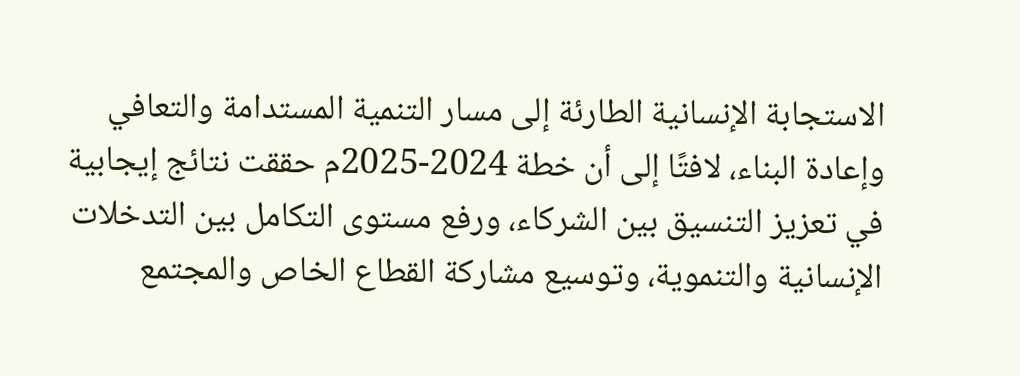الاستجابة الإنسانية الطارئة إلى مسار التنمية المستدامة والتعافي وإعادة البناء، لافتًا إلى أن خطة 2024-2025م حققت نتائج إيجابية في تعزيز التنسيق بين الشركاء، ورفع مستوى التكامل بين التدخلات الإنسانية والتنموية، وتوسيع مشاركة القطاع الخاص والمجتمع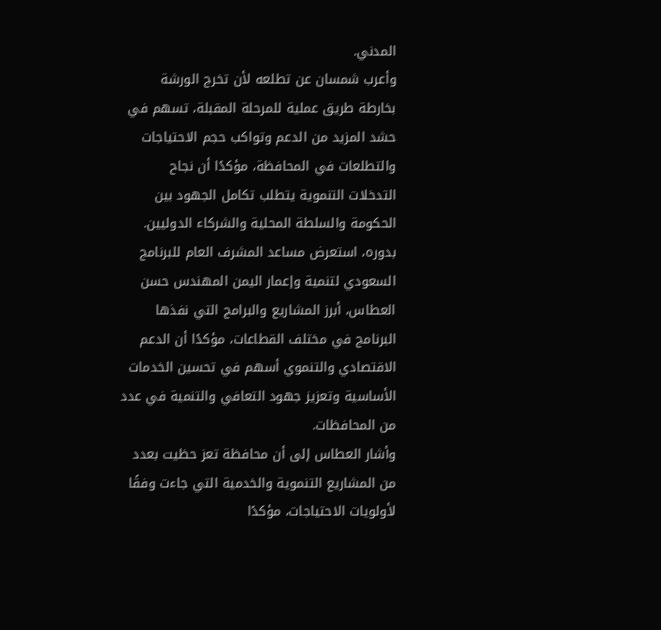المدني.
وأعرب شمسان عن تطلعه لأن تخرج الورشة بخارطة طريق عملية للمرحلة المقبلة، تسهم في حشد المزيد من الدعم وتواكب حجم الاحتياجات والتطلعات في المحافظة، مؤكدًا أن نجاح التدخلات التنموية يتطلب تكامل الجهود بين الحكومة والسلطة المحلية والشركاء الدوليين.
بدوره، استعرض مساعد المشرف العام للبرنامج السعودي لتنمية وإعمار اليمن المهندس حسن العطاس، أبرز المشاريع والبرامج التي نفذها البرنامج في مختلف القطاعات، مؤكدًا أن الدعم الاقتصادي والتنموي أسهم في تحسين الخدمات الأساسية وتعزيز جهود التعافي والتنمية في عدد من المحافظات.
وأشار العطاس إلى أن محافظة تعز حظيت بعدد من المشاريع التنموية والخدمية التي جاءت وفقًا لأولويات الاحتياجات، مؤكدًا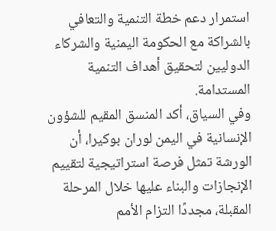استمرار دعم خطة التنمية والتعافي بالشراكة مع الحكومة اليمنية والشركاء الدوليين لتحقيق أهداف التنمية المستدامة.
وفي السياق، أكد المنسق المقيم للشؤون الإنسانية في اليمن لوران بوكيرا، أن الورشة تمثل فرصة استراتيجية لتقييم الإنجازات والبناء عليها خلال المرحلة المقبلة، مجددًا التزام الأمم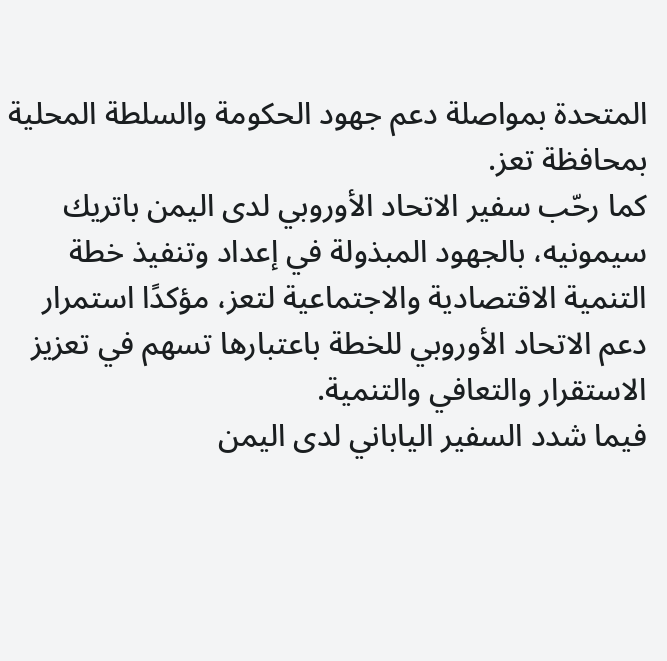المتحدة بمواصلة دعم جهود الحكومة والسلطة المحلية بمحافظة تعز.
كما رحّب سفير الاتحاد الأوروبي لدى اليمن باتريك سيمونيه، بالجهود المبذولة في إعداد وتنفيذ خطة التنمية الاقتصادية والاجتماعية لتعز، مؤكدًا استمرار دعم الاتحاد الأوروبي للخطة باعتبارها تسهم في تعزيز الاستقرار والتعافي والتنمية.
فيما شدد السفير الياباني لدى اليمن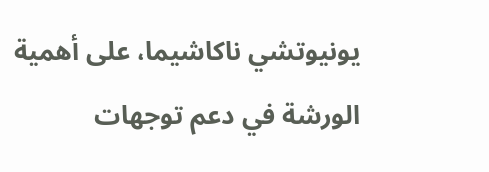يونيوتشي ناكاشيما، على أهمية الورشة في دعم توجهات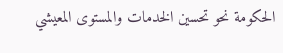الحكومة نحو تحسين الخدمات والمستوى المعيشي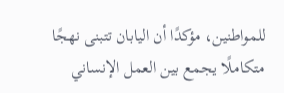للمواطنين، مؤكدًا أن اليابان تتبنى نهجًا متكاملًا يجمع بين العمل الإنساني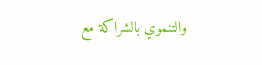والتنموي بالشراكة مع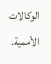الوكالات الأممية.